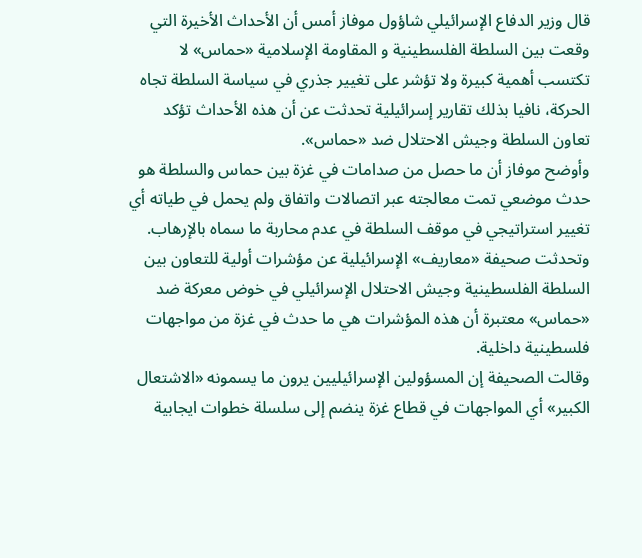قال وزير الدفاع الإسرائيلي شاؤول موفاز أمس أن الأحداث الأخيرة التي وقعت بين السلطة الفلسطينية و المقاومة الإسلامية «حماس» لا تكتسب أهمية كبيرة ولا تؤشر على تغيير جذري في سياسة السلطة تجاه الحركة، نافيا بذلك تقارير إسرائيلية تحدثت عن أن هذه الأحداث تؤكد تعاون السلطة وجيش الاحتلال ضد «حماس».
وأوضح موفاز أن ما حصل من صدامات في غزة بين حماس والسلطة هو حدث موضعي تمت معالجته عبر اتصالات واتفاق ولم يحمل في طياته أي تغيير استراتيجي في موقف السلطة في عدم محاربة ما سماه بالإرهاب.
وتحدثت صحيفة «معاريف» الإسرائيلية عن مؤشرات أولية للتعاون بين السلطة الفلسطينية وجيش الاحتلال الإسرائيلي في خوض معركة ضد «حماس» معتبرة أن هذه المؤشرات هي ما حدث في غزة من مواجهات فلسطينية داخلية.
وقالت الصحيفة إن المسؤولين الإسرائيليين يرون ما يسمونه «الاشتعال الكبير» أي المواجهات في قطاع غزة ينضم إلى سلسلة خطوات ايجابية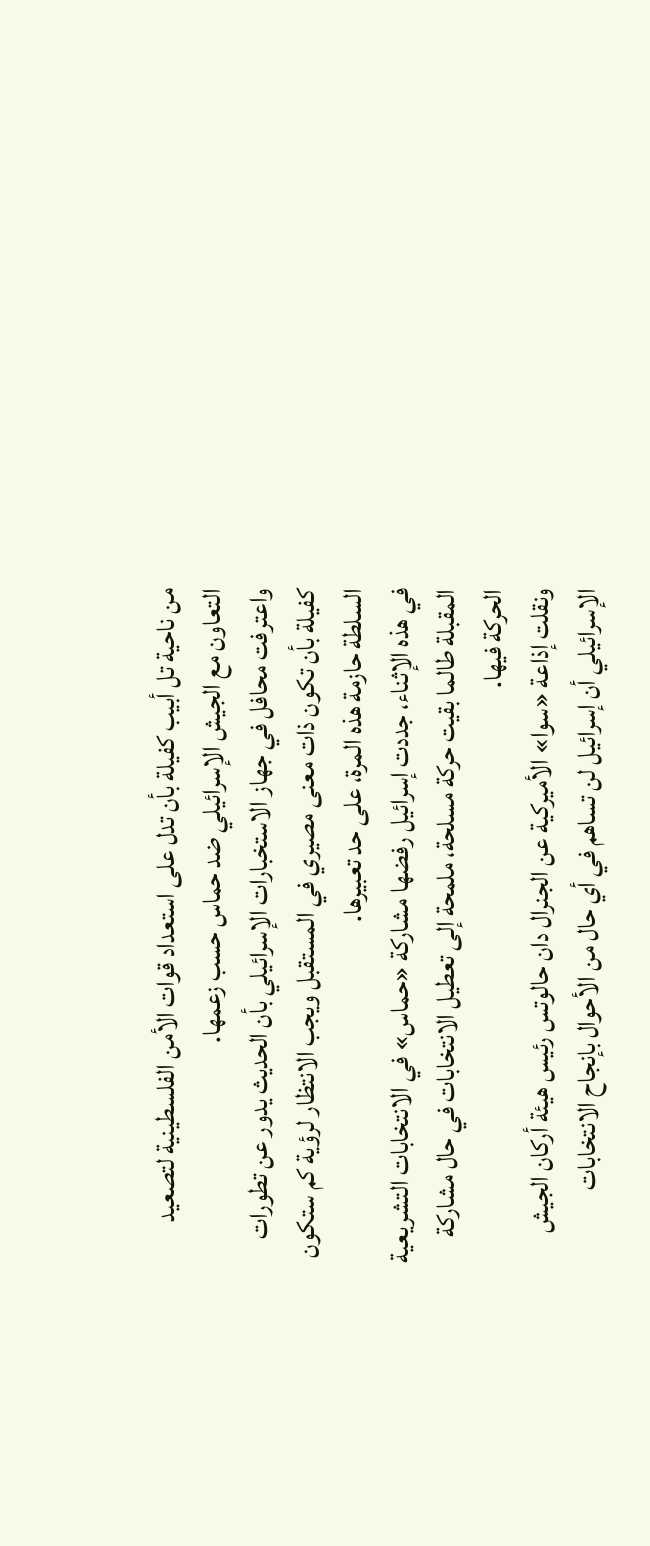من ناحية تل أبيب كفيلة بأن تدل على استعداد قوات الأمن الفلسطينية لتصعيد التعاون مع الجيش الإسرائيلي ضد حماس حسب زعمها.
واعترفت محافل في جهاز الاستخبارات الإسرائيلي بأن الحديث يدور عن تطورات كفيلة بأن تكون ذات معنى مصيري في المستقبل ويجب الانتظار لرؤية كم ستكون السلطة حازمة هذه المرة، على حد تعبيرها.
في هذه الإثناء، جددت إسرائيل رفضها مشاركة «حماس» في الانتخابات التشريعية المقبلة طالما بقيت حركة مسلحة، ملمحة إلى تعطيل الانتخابات في حال مشاركة الحركة فيها.
ونقلت إذاعة «سوا» الأميركية عن الجنرال دان حالوتس رئيس هيئة أركان الجيش الإسرائيلي أن إسرائيل لن تساهم في أي حال من الأحوال بإنجاح الانتخابات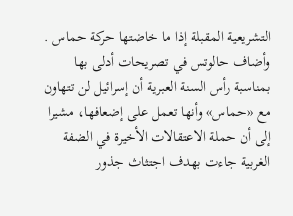التشريعية المقبلة إذا ما خاضتها حركة حماس .
وأضاف حالوتس في تصريحات أدلى بها بمناسبة رأس السنة العبرية أن إسرائيل لن تتهاون مع «حماس» وأنها تعمل على إضعافها، مشيرا إلى أن حملة الاعتقالات الأخيرة في الضفة الغربية جاءت بهدف اجتثاث جذور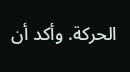الحركة. وأكد أن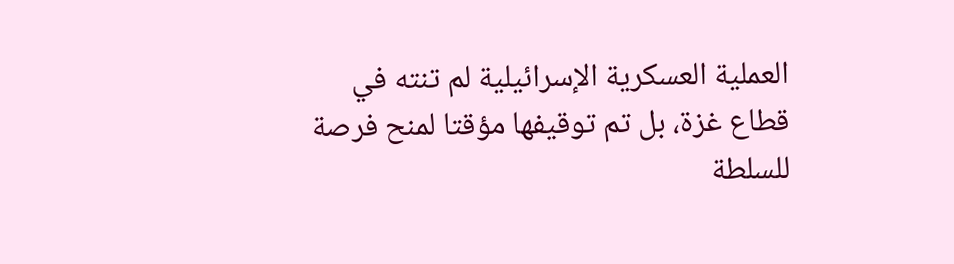العملية العسكرية الإسرائيلية لم تنته في قطاع غزة، بل تم توقيفها مؤقتا لمنح فرصة للسلطة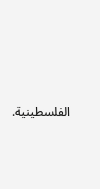الفلسطينية.